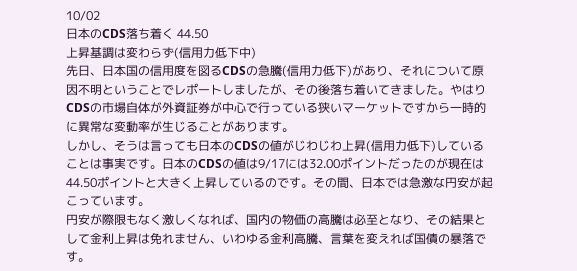10/02
日本のCDS落ち着く 44.50
上昇基調は変わらず(信用力低下中)
先日、日本国の信用度を図るCDSの急騰(信用力低下)があり、それについて原因不明ということでレポートしましたが、その後落ち着いてきました。やはりCDSの市場自体が外資証券が中心で行っている狭いマーケットですから一時的に異常な変動率が生じることがあります。
しかし、そうは言っても日本のCDSの値がじわじわ上昇(信用力低下)していることは事実です。日本のCDSの値は9/17には32.00ポイントだったのが現在は44.50ポイントと大きく上昇しているのです。その間、日本では急激な円安が起こっています。
円安が際限もなく激しくなれば、国内の物価の高騰は必至となり、その結果として金利上昇は免れません、いわゆる金利高騰、言葉を変えれば国債の暴落です。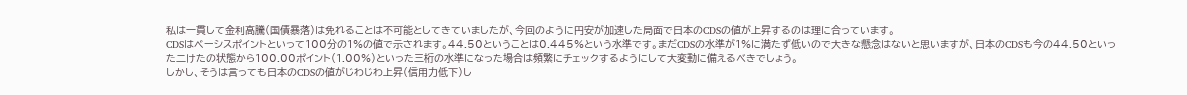私は一貫して金利高騰(国債暴落)は免れることは不可能としてきていましたが、今回のように円安が加速した局面で日本のCDSの値が上昇するのは理に合っています。
CDSはベーシスポイントといって100分の1%の値で示されます。44.50ということは0.445%という水準です。まだCDSの水準が1%に満たず低いので大きな懸念はないと思いますが、日本のCDSも今の44.50といった二けたの状態から100.00ポイント(1.00%)といった三桁の水準になった場合は頻繁にチェックするようにして大変動に備えるべきでしょう。
しかし、そうは言っても日本のCDSの値がじわじわ上昇(信用力低下)し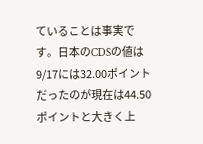ていることは事実です。日本のCDSの値は9/17には32.00ポイントだったのが現在は44.50ポイントと大きく上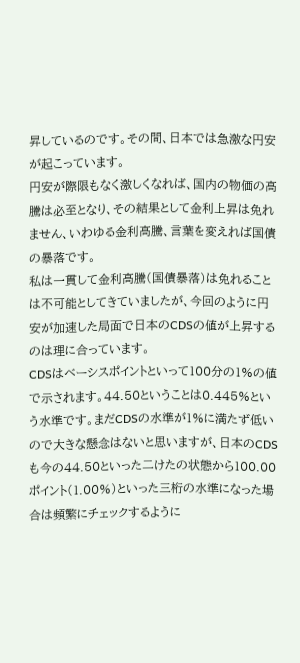昇しているのです。その間、日本では急激な円安が起こっています。
円安が際限もなく激しくなれば、国内の物価の高騰は必至となり、その結果として金利上昇は免れません、いわゆる金利高騰、言葉を変えれば国債の暴落です。
私は一貫して金利高騰(国債暴落)は免れることは不可能としてきていましたが、今回のように円安が加速した局面で日本のCDSの値が上昇するのは理に合っています。
CDSはベーシスポイントといって100分の1%の値で示されます。44.50ということは0.445%という水準です。まだCDSの水準が1%に満たず低いので大きな懸念はないと思いますが、日本のCDSも今の44.50といった二けたの状態から100.00ポイント(1.00%)といった三桁の水準になった場合は頻繁にチェックするように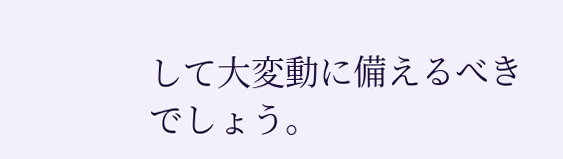して大変動に備えるべきでしょう。